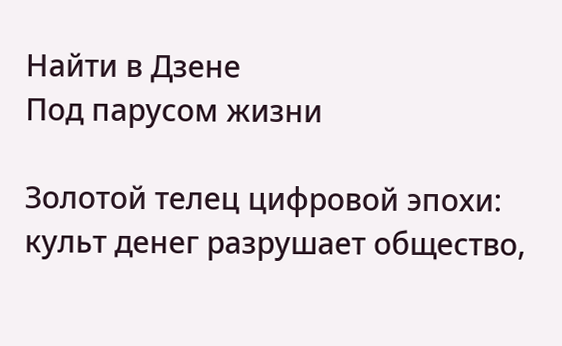Найти в Дзене
Под парусом жизни

Золотой телец цифровой эпохи: культ денег разрушает общество,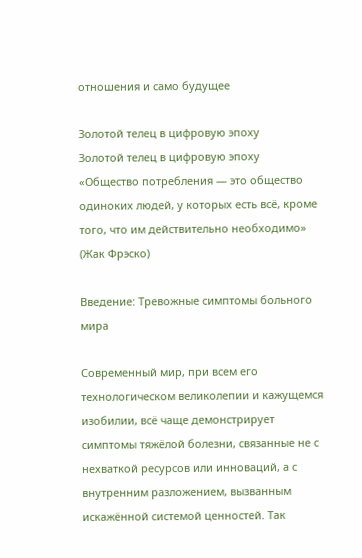отношения и само будущее

Золотой телец в цифровую эпоху
Золотой телец в цифровую эпоху
«Общество потребления — это общество одиноких людей, у которых есть всё, кроме того, что им действительно необходимо» (Жак Фрэско)

Введение: Тревожные симптомы больного мира

Современный мир, при всем его технологическом великолепии и кажущемся изобилии, всё чаще демонстрирует симптомы тяжёлой болезни, связанные не с нехваткой ресурсов или инноваций, а с внутренним разложением, вызванным искажённой системой ценностей. Так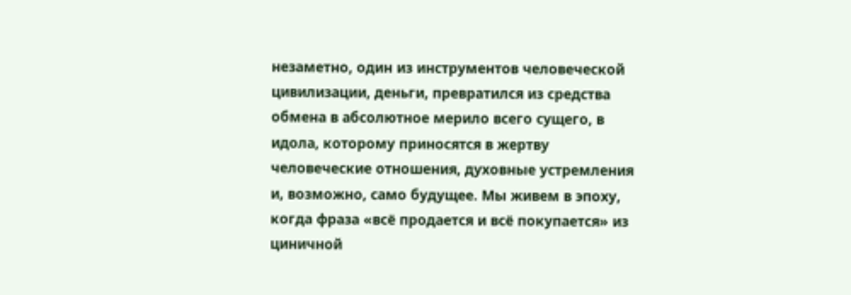незаметно, один из инструментов человеческой цивилизации, деньги, превратился из средства обмена в абсолютное мерило всего сущего, в идола, которому приносятся в жертву человеческие отношения, духовные устремления и, возможно, само будущее. Мы живем в эпоху, когда фраза «всё продается и всё покупается» из циничной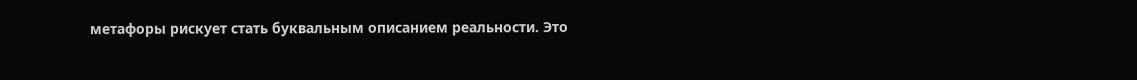метафоры рискует стать буквальным описанием реальности. Это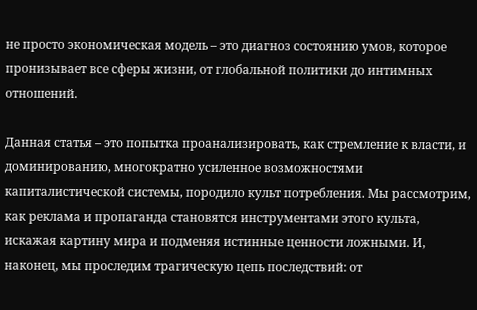не просто экономическая модель – это диагноз состоянию умов, которое пронизывает все сферы жизни, от глобальной политики до интимных отношений.

Данная статья – это попытка проанализировать, как стремление к власти, и доминированию, многократно усиленное возможностями капиталистической системы, породило культ потребления. Мы рассмотрим, как реклама и пропаганда становятся инструментами этого культа, искажая картину мира и подменяя истинные ценности ложными. И, наконец, мы проследим трагическую цепь последствий: от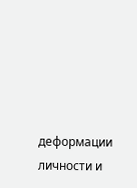деформации личности и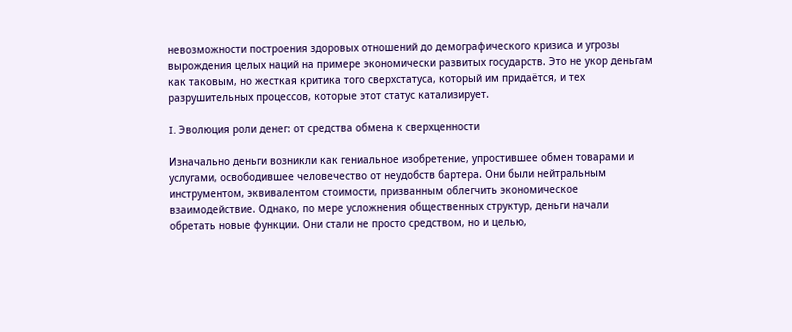невозможности построения здоровых отношений до демографического кризиса и угрозы вырождения целых наций на примере экономически развитых государств. Это не укор деньгам как таковым, но жесткая критика того сверхстатуса, который им придаётся, и тех разрушительных процессов, которые этот статус катализирует.

I. Эволюция роли денег: от средства обмена к сверхценности

Изначально деньги возникли как гениальное изобретение, упростившее обмен товарами и услугами, освободившее человечество от неудобств бартера. Они были нейтральным инструментом, эквивалентом стоимости, призванным облегчить экономическое взаимодействие. Однако, по мере усложнения общественных структур, деньги начали обретать новые функции. Они стали не просто средством, но и целью,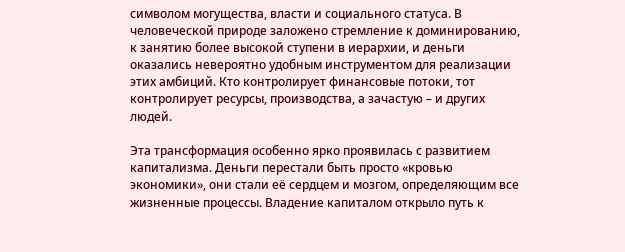символом могущества, власти и социального статуса. В человеческой природе заложено стремление к доминированию, к занятию более высокой ступени в иерархии, и деньги оказались невероятно удобным инструментом для реализации этих амбиций. Кто контролирует финансовые потоки, тот контролирует ресурсы, производства, а зачастую – и других людей.

Эта трансформация особенно ярко проявилась с развитием капитализма. Деньги перестали быть просто «кровью экономики», они стали её сердцем и мозгом, определяющим все жизненные процессы. Владение капиталом открыло путь к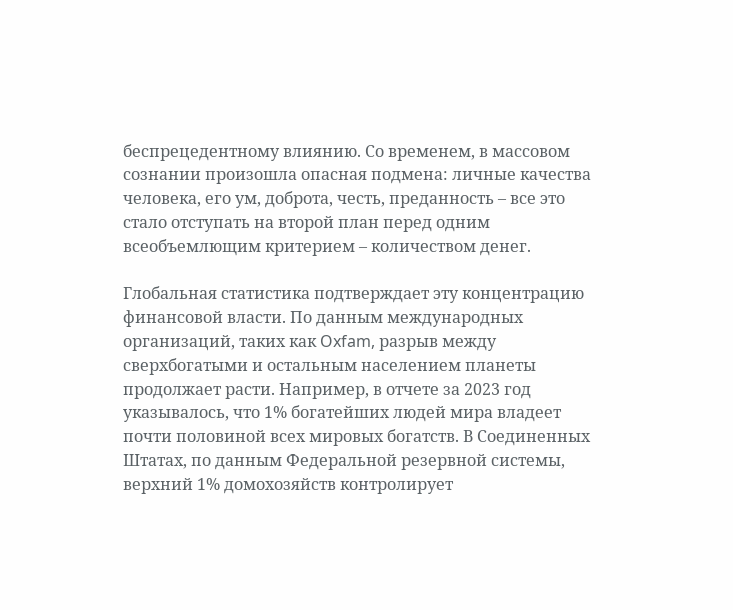беспрецедентному влиянию. Со временем, в массовом сознании произошла опасная подмена: личные качества человека, его ум, доброта, честь, преданность – все это стало отступать на второй план перед одним всеобъемлющим критерием – количеством денег.

Глобальная статистика подтверждает эту концентрацию финансовой власти. По данным международных организаций, таких как Oxfam, разрыв между сверхбогатыми и остальным населением планеты продолжает расти. Например, в отчете за 2023 год указывалось, что 1% богатейших людей мира владеет почти половиной всех мировых богатств. В Соединенных Штатах, по данным Федеральной резервной системы, верхний 1% домохозяйств контролирует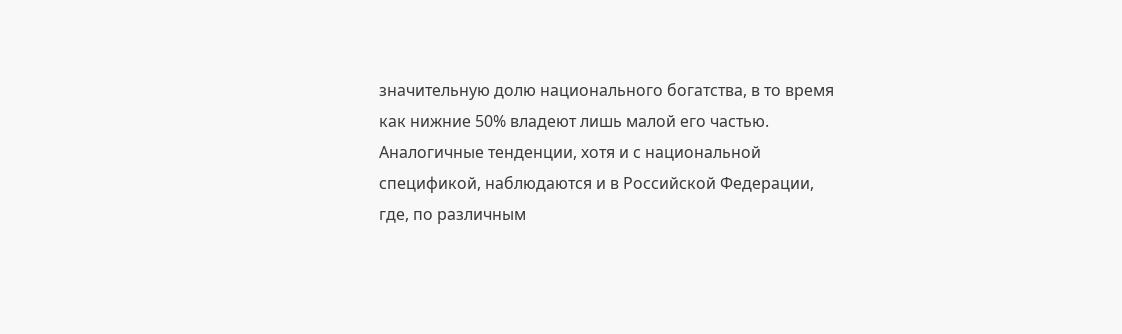значительную долю национального богатства, в то время как нижние 50% владеют лишь малой его частью. Аналогичные тенденции, хотя и с национальной спецификой, наблюдаются и в Российской Федерации, где, по различным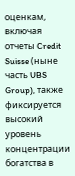оценкам, включая отчеты Credit Suisse (ныне часть UBS Group), также фиксируется высокий уровень концентрации богатства в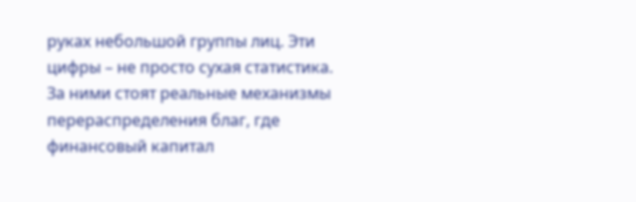руках небольшой группы лиц. Эти цифры – не просто сухая статистика. За ними стоят реальные механизмы перераспределения благ, где финансовый капитал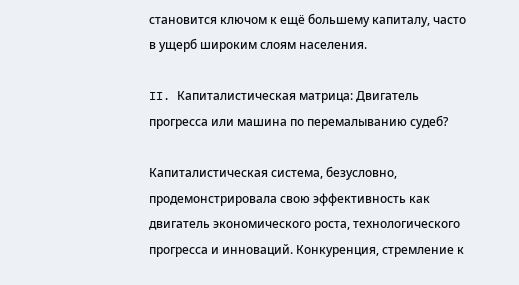становится ключом к ещё большему капиталу, часто в ущерб широким слоям населения.

II. Капиталистическая матрица: Двигатель прогресса или машина по перемалыванию судеб?

Капиталистическая система, безусловно, продемонстрировала свою эффективность как двигатель экономического роста, технологического прогресса и инноваций. Конкуренция, стремление к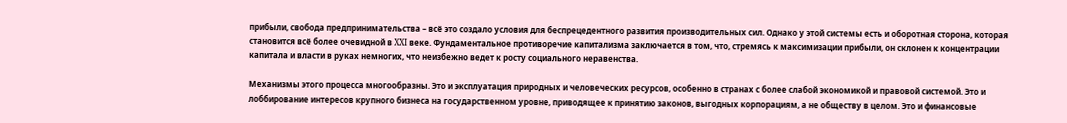прибыли, свобода предпринимательства – всё это создало условия для беспрецедентного развития производительных сил. Однако у этой системы есть и оборотная сторона, которая становится всё более очевидной в XXI веке. Фундаментальное противоречие капитализма заключается в том, что, стремясь к максимизации прибыли, он склонен к концентрации капитала и власти в руках немногих, что неизбежно ведет к росту социального неравенства.

Механизмы этого процесса многообразны. Это и эксплуатация природных и человеческих ресурсов, особенно в странах с более слабой экономикой и правовой системой. Это и лоббирование интересов крупного бизнеса на государственном уровне, приводящее к принятию законов, выгодных корпорациям, а не обществу в целом. Это и финансовые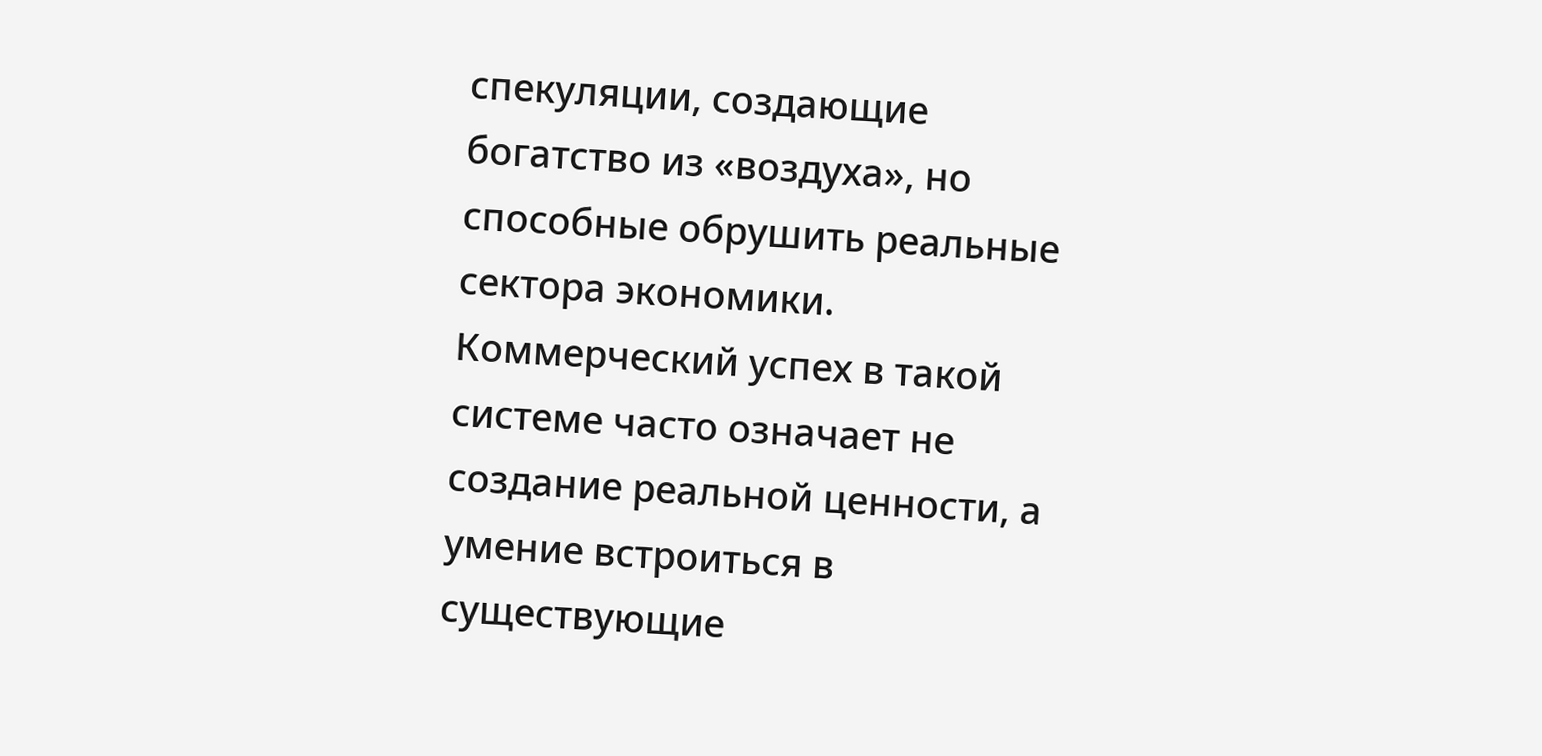спекуляции, создающие богатство из «воздуха», но способные обрушить реальные сектора экономики. Коммерческий успех в такой системе часто означает не создание реальной ценности, а умение встроиться в существующие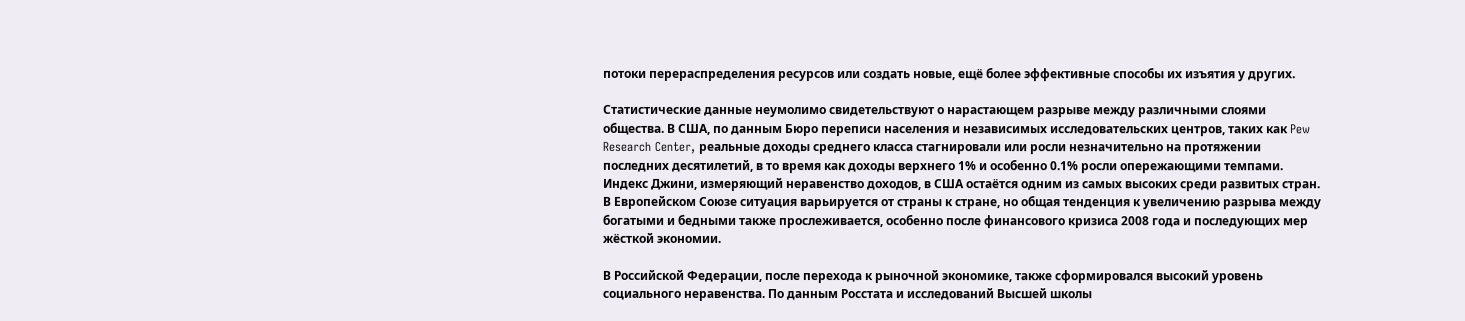потоки перераспределения ресурсов или создать новые, ещё более эффективные способы их изъятия у других.

Статистические данные неумолимо свидетельствуют о нарастающем разрыве между различными слоями общества. В США, по данным Бюро переписи населения и независимых исследовательских центров, таких как Pew Research Center, реальные доходы среднего класса стагнировали или росли незначительно на протяжении последних десятилетий, в то время как доходы верхнего 1% и особенно 0.1% росли опережающими темпами. Индекс Джини, измеряющий неравенство доходов, в США остаётся одним из самых высоких среди развитых стран. В Европейском Союзе ситуация варьируется от страны к стране, но общая тенденция к увеличению разрыва между богатыми и бедными также прослеживается, особенно после финансового кризиса 2008 года и последующих мер жёсткой экономии.

В Российской Федерации, после перехода к рыночной экономике, также сформировался высокий уровень социального неравенства. По данным Росстата и исследований Высшей школы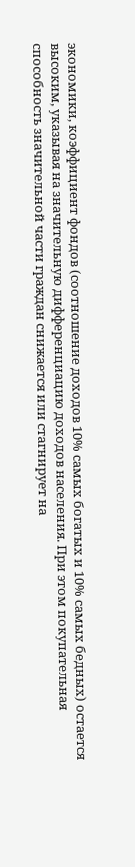экономики, коэффициент фондов (соотношение доходов 10% самых богатых и 10% самых бедных) остается высоким, указывая на значительную дифференциацию доходов населения. При этом покупательная способность значительной части граждан снижается или стагнирует на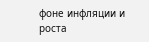фоне инфляции и роста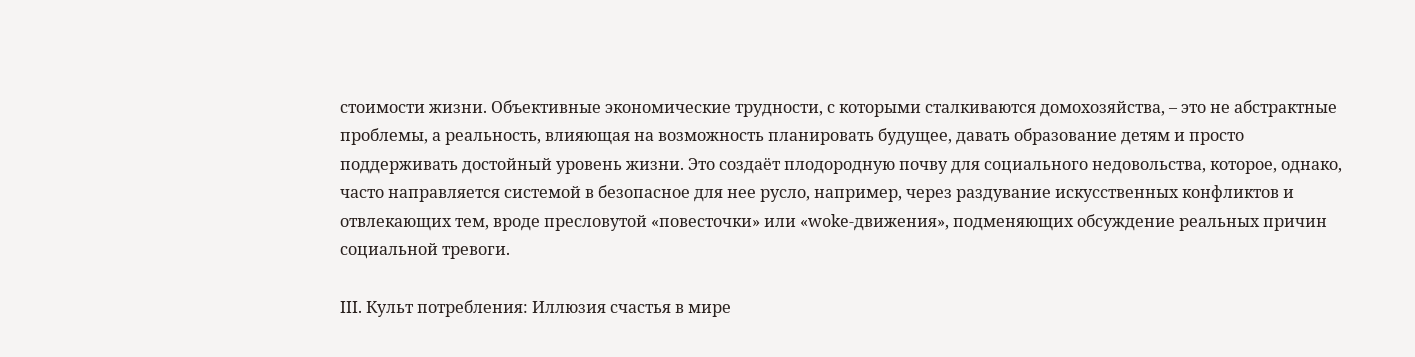стоимости жизни. Объективные экономические трудности, с которыми сталкиваются домохозяйства, – это не абстрактные проблемы, а реальность, влияющая на возможность планировать будущее, давать образование детям и просто поддерживать достойный уровень жизни. Это создаёт плодородную почву для социального недовольства, которое, однако, часто направляется системой в безопасное для нее русло, например, через раздувание искусственных конфликтов и отвлекающих тем, вроде пресловутой «повесточки» или «woke-движения», подменяющих обсуждение реальных причин социальной тревоги.

III. Культ потребления: Иллюзия счастья в мире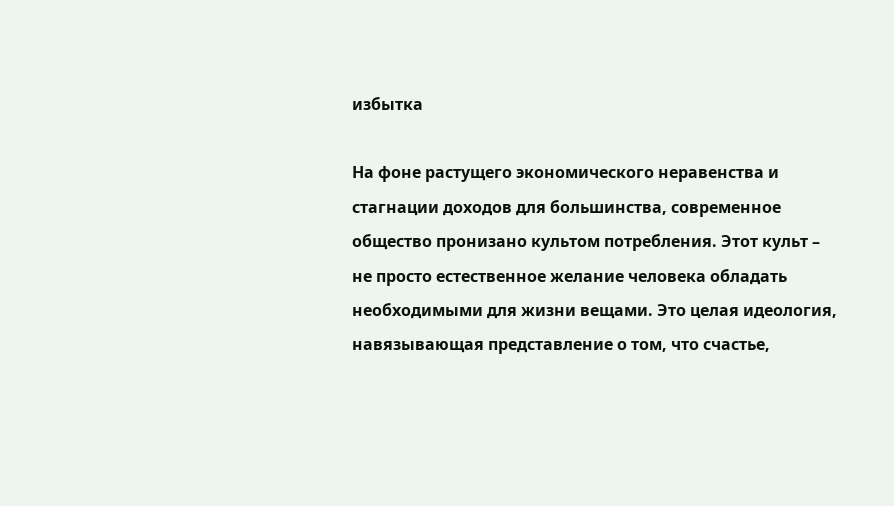избытка

На фоне растущего экономического неравенства и стагнации доходов для большинства, современное общество пронизано культом потребления. Этот культ – не просто естественное желание человека обладать необходимыми для жизни вещами. Это целая идеология, навязывающая представление о том, что счастье,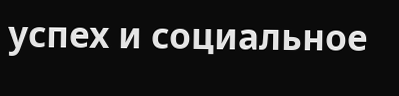успех и социальное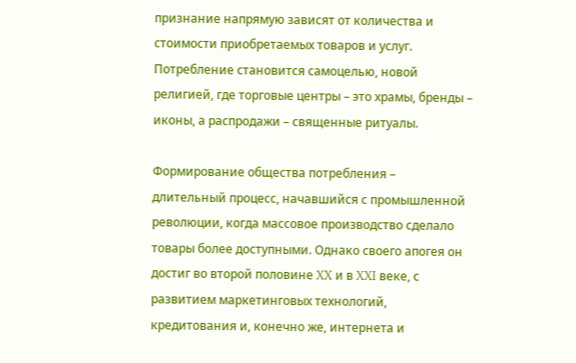признание напрямую зависят от количества и стоимости приобретаемых товаров и услуг. Потребление становится самоцелью, новой религией, где торговые центры – это храмы, бренды – иконы, а распродажи – священные ритуалы.

Формирование общества потребления – длительный процесс, начавшийся с промышленной революции, когда массовое производство сделало товары более доступными. Однако своего апогея он достиг во второй половине XX и в XXI веке, с развитием маркетинговых технологий, кредитования и, конечно же, интернета и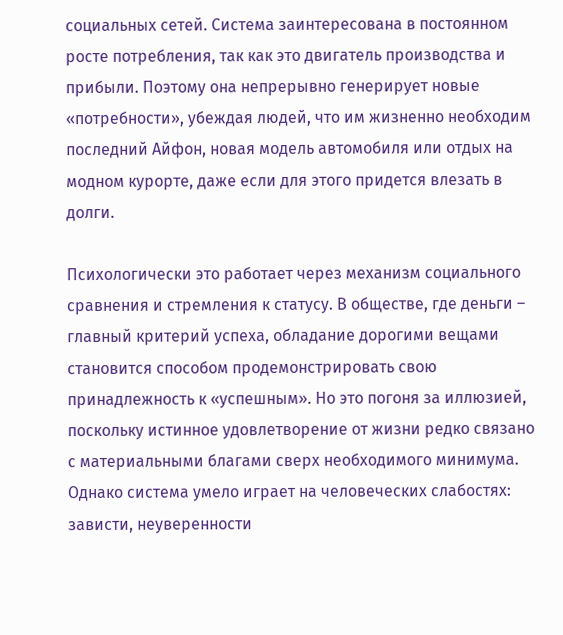социальных сетей. Система заинтересована в постоянном росте потребления, так как это двигатель производства и прибыли. Поэтому она непрерывно генерирует новые «потребности», убеждая людей, что им жизненно необходим последний Айфон, новая модель автомобиля или отдых на модном курорте, даже если для этого придется влезать в долги.

Психологически это работает через механизм социального сравнения и стремления к статусу. В обществе, где деньги – главный критерий успеха, обладание дорогими вещами становится способом продемонстрировать свою принадлежность к «успешным». Но это погоня за иллюзией, поскольку истинное удовлетворение от жизни редко связано с материальными благами сверх необходимого минимума. Однако система умело играет на человеческих слабостях: зависти, неуверенности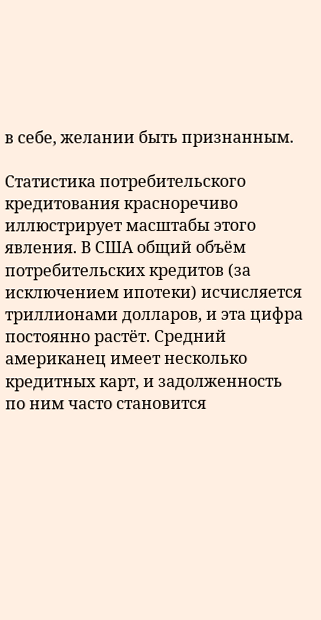в себе, желании быть признанным.

Статистика потребительского кредитования красноречиво иллюстрирует масштабы этого явления. В США общий объём потребительских кредитов (за исключением ипотеки) исчисляется триллионами долларов, и эта цифра постоянно растёт. Средний американец имеет несколько кредитных карт, и задолженность по ним часто становится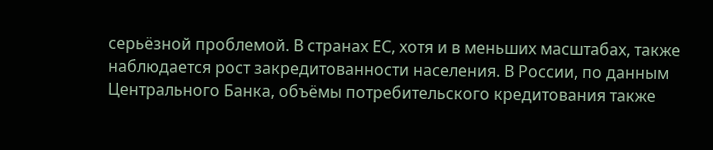серьёзной проблемой. В странах ЕС, хотя и в меньших масштабах, также наблюдается рост закредитованности населения. В России, по данным Центрального Банка, объёмы потребительского кредитования также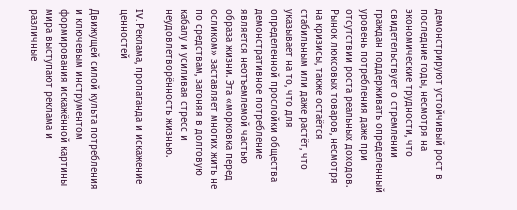демонстрируют устойчивый рост в последние годы, несмотря на экономические трудности, что свидетельствует о стремлении граждан поддерживать определенный уровень потребления даже при отсутствии роста реальных доходов. Рынок люксовых товаров, несмотря на кризисы, также остаётся стабильным или даже растёт, что указывает на то, что для определенной прослойки общества демонстративное потребление является неотъемлемой частью образа жизни. Эта «морковка перед осликом» заставляет многих жить не по средствам, загоняя в долговую кабалу и усиливая стресс и неудовлетворённость жизнью.

IV. Реклама, пропаганда и искажение ценностей

Движущей силой культа потребления и ключевым инструментом формирования искажённой картины мира выступают реклама и различные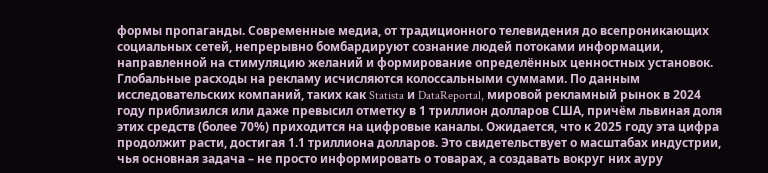формы пропаганды. Современные медиа, от традиционного телевидения до всепроникающих социальных сетей, непрерывно бомбардируют сознание людей потоками информации, направленной на стимуляцию желаний и формирование определённых ценностных установок. Глобальные расходы на рекламу исчисляются колоссальными суммами. По данным исследовательских компаний, таких как Statista и DataReportal, мировой рекламный рынок в 2024 году приблизился или даже превысил отметку в 1 триллион долларов США, причём львиная доля этих средств (более 70%) приходится на цифровые каналы. Ожидается, что к 2025 году эта цифра продолжит расти, достигая 1.1 триллиона долларов. Это свидетельствует о масштабах индустрии, чья основная задача – не просто информировать о товарах, а создавать вокруг них ауру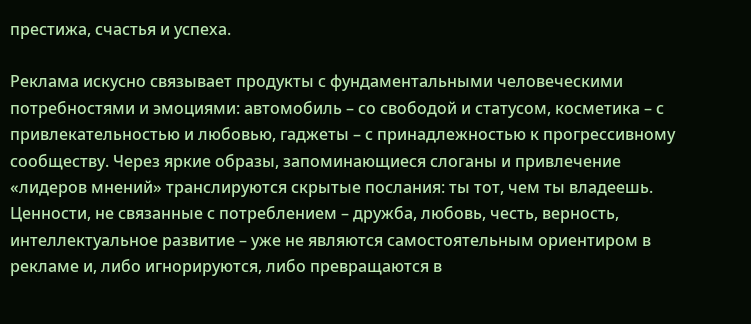престижа, счастья и успеха.

Реклама искусно связывает продукты с фундаментальными человеческими потребностями и эмоциями: автомобиль – со свободой и статусом, косметика – с привлекательностью и любовью, гаджеты – с принадлежностью к прогрессивному сообществу. Через яркие образы, запоминающиеся слоганы и привлечение «лидеров мнений» транслируются скрытые послания: ты тот, чем ты владеешь. Ценности, не связанные с потреблением – дружба, любовь, честь, верность, интеллектуальное развитие – уже не являются самостоятельным ориентиром в рекламе и, либо игнорируются, либо превращаются в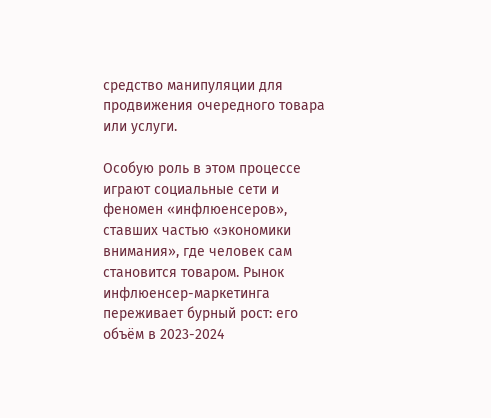средство манипуляции для продвижения очередного товара или услуги.

Особую роль в этом процессе играют социальные сети и феномен «инфлюенсеров», ставших частью «экономики внимания», где человек сам становится товаром. Рынок инфлюенсер-маркетинга переживает бурный рост: его объём в 2023-2024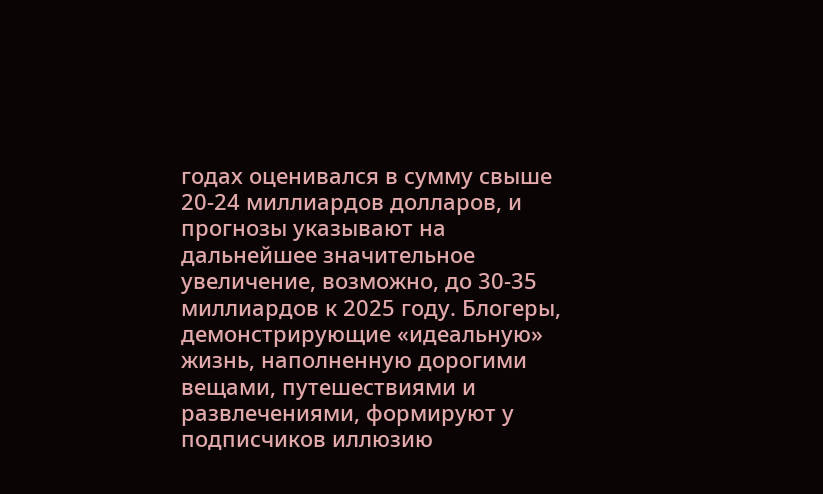годах оценивался в сумму свыше 20-24 миллиардов долларов, и прогнозы указывают на дальнейшее значительное увеличение, возможно, до 30-35 миллиардов к 2025 году. Блогеры, демонстрирующие «идеальную» жизнь, наполненную дорогими вещами, путешествиями и развлечениями, формируют у подписчиков иллюзию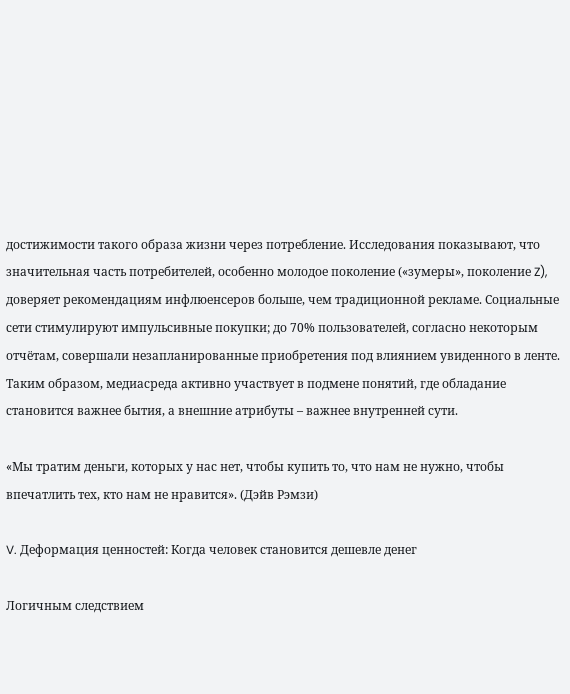достижимости такого образа жизни через потребление. Исследования показывают, что значительная часть потребителей, особенно молодое поколение («зумеры», поколение Z), доверяет рекомендациям инфлюенсеров больше, чем традиционной рекламе. Социальные сети стимулируют импульсивные покупки; до 70% пользователей, согласно некоторым отчётам, совершали незапланированные приобретения под влиянием увиденного в ленте. Таким образом, медиасреда активно участвует в подмене понятий, где обладание становится важнее бытия, а внешние атрибуты – важнее внутренней сути.

«Мы тратим деньги, которых у нас нет, чтобы купить то, что нам не нужно, чтобы впечатлить тех, кто нам не нравится». (Дэйв Рэмзи)

V. Деформация ценностей: Когда человек становится дешевле денег

Логичным следствием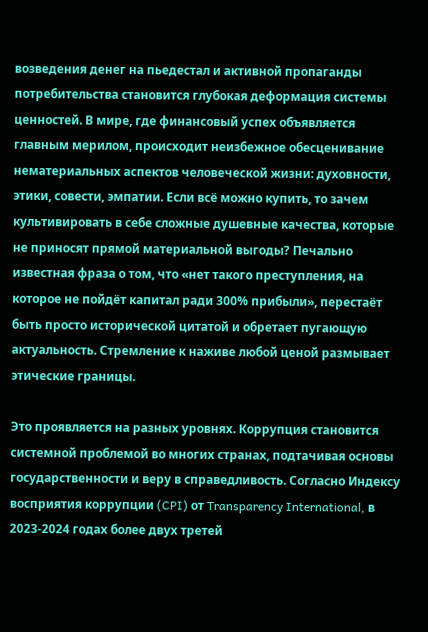возведения денег на пьедестал и активной пропаганды потребительства становится глубокая деформация системы ценностей. В мире, где финансовый успех объявляется главным мерилом, происходит неизбежное обесценивание нематериальных аспектов человеческой жизни: духовности, этики, совести, эмпатии. Если всё можно купить, то зачем культивировать в себе сложные душевные качества, которые не приносят прямой материальной выгоды? Печально известная фраза о том, что «нет такого преступления, на которое не пойдёт капитал ради 300% прибыли», перестаёт быть просто исторической цитатой и обретает пугающую актуальность. Стремление к наживе любой ценой размывает этические границы.

Это проявляется на разных уровнях. Коррупция становится системной проблемой во многих странах, подтачивая основы государственности и веру в справедливость. Согласно Индексу восприятия коррупции (CPI) от Transparency International, в 2023-2024 годах более двух третей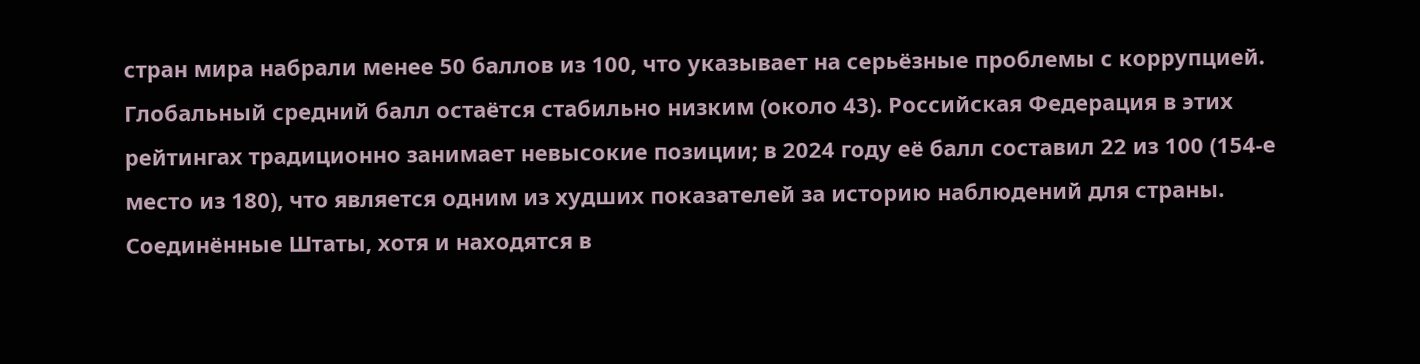стран мира набрали менее 50 баллов из 100, что указывает на серьёзные проблемы с коррупцией. Глобальный средний балл остаётся стабильно низким (около 43). Российская Федерация в этих рейтингах традиционно занимает невысокие позиции; в 2024 году её балл составил 22 из 100 (154-е место из 180), что является одним из худших показателей за историю наблюдений для страны. Соединённые Штаты, хотя и находятся в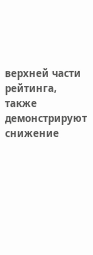верхней части рейтинга, также демонстрируют снижение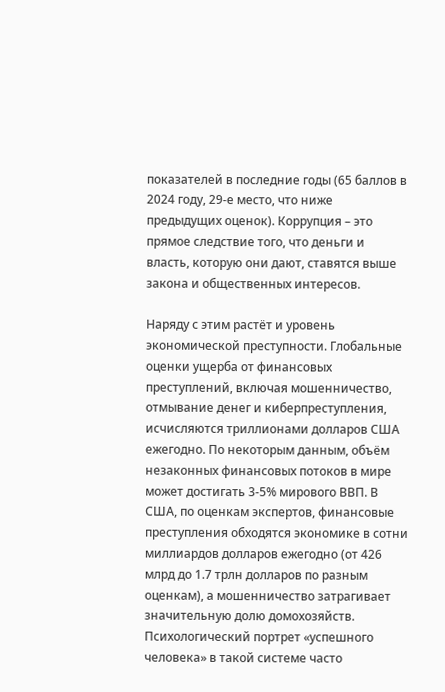показателей в последние годы (65 баллов в 2024 году, 29-е место, что ниже предыдущих оценок). Коррупция – это прямое следствие того, что деньги и власть, которую они дают, ставятся выше закона и общественных интересов.

Наряду с этим растёт и уровень экономической преступности. Глобальные оценки ущерба от финансовых преступлений, включая мошенничество, отмывание денег и киберпреступления, исчисляются триллионами долларов США ежегодно. По некоторым данным, объём незаконных финансовых потоков в мире может достигать 3-5% мирового ВВП. В США, по оценкам экспертов, финансовые преступления обходятся экономике в сотни миллиардов долларов ежегодно (от 426 млрд до 1.7 трлн долларов по разным оценкам), а мошенничество затрагивает значительную долю домохозяйств. Психологический портрет «успешного человека» в такой системе часто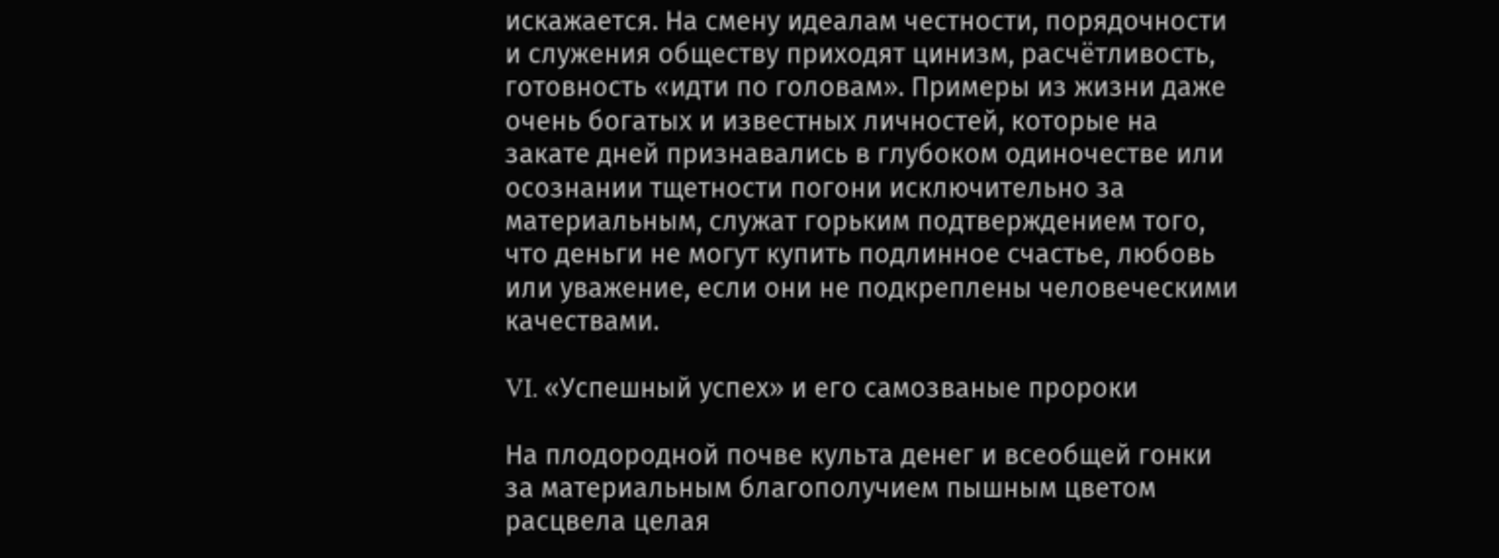искажается. На смену идеалам честности, порядочности и служения обществу приходят цинизм, расчётливость, готовность «идти по головам». Примеры из жизни даже очень богатых и известных личностей, которые на закате дней признавались в глубоком одиночестве или осознании тщетности погони исключительно за материальным, служат горьким подтверждением того, что деньги не могут купить подлинное счастье, любовь или уважение, если они не подкреплены человеческими качествами.

VI. «Успешный успех» и его самозваные пророки

На плодородной почве культа денег и всеобщей гонки за материальным благополучием пышным цветом расцвела целая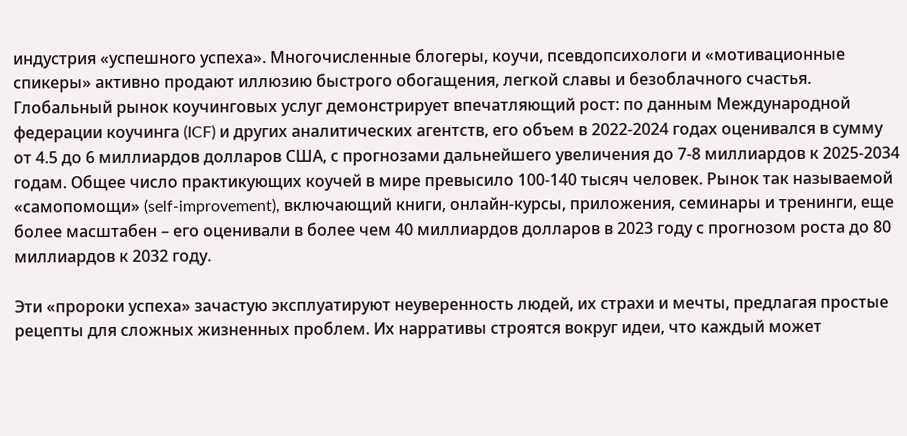индустрия «успешного успеха». Многочисленные блогеры, коучи, псевдопсихологи и «мотивационные спикеры» активно продают иллюзию быстрого обогащения, легкой славы и безоблачного счастья. Глобальный рынок коучинговых услуг демонстрирует впечатляющий рост: по данным Международной федерации коучинга (ICF) и других аналитических агентств, его объем в 2022-2024 годах оценивался в сумму от 4.5 до 6 миллиардов долларов США, с прогнозами дальнейшего увеличения до 7-8 миллиардов к 2025-2034 годам. Общее число практикующих коучей в мире превысило 100-140 тысяч человек. Рынок так называемой «самопомощи» (self-improvement), включающий книги, онлайн-курсы, приложения, семинары и тренинги, еще более масштабен – его оценивали в более чем 40 миллиардов долларов в 2023 году с прогнозом роста до 80 миллиардов к 2032 году.

Эти «пророки успеха» зачастую эксплуатируют неуверенность людей, их страхи и мечты, предлагая простые рецепты для сложных жизненных проблем. Их нарративы строятся вокруг идеи, что каждый может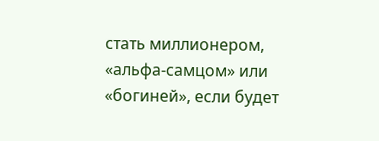стать миллионером, «альфа-самцом» или «богиней», если будет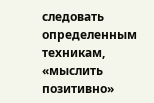следовать определенным техникам, «мыслить позитивно»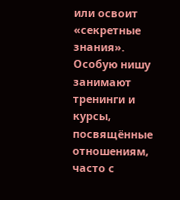или освоит «секретные знания». Особую нишу занимают тренинги и курсы, посвящённые отношениям, часто с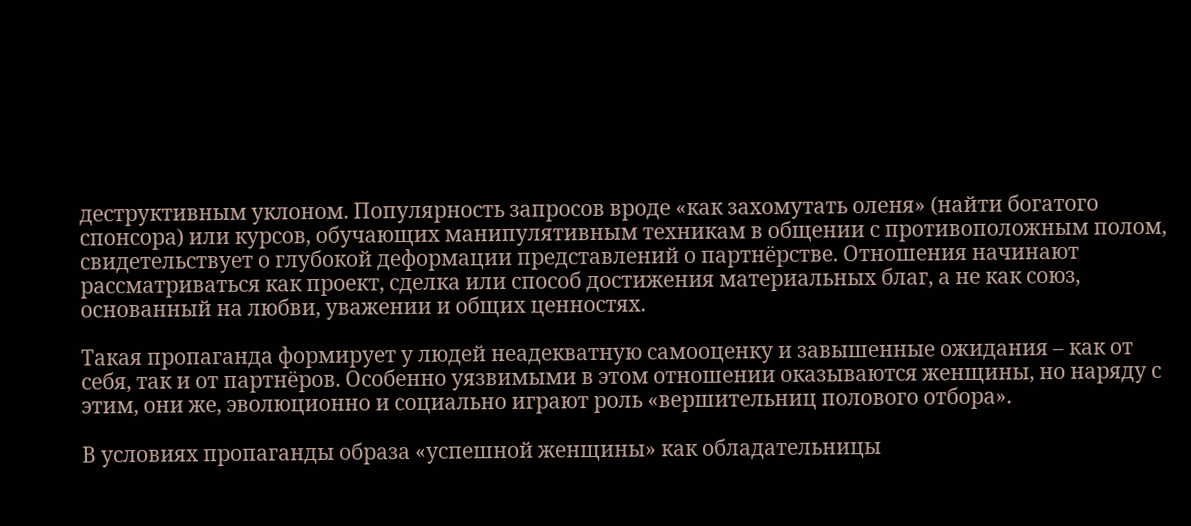деструктивным уклоном. Популярность запросов вроде «как захомутать оленя» (найти богатого спонсора) или курсов, обучающих манипулятивным техникам в общении с противоположным полом, свидетельствует о глубокой деформации представлений о партнёрстве. Отношения начинают рассматриваться как проект, сделка или способ достижения материальных благ, а не как союз, основанный на любви, уважении и общих ценностях.

Такая пропаганда формирует у людей неадекватную самооценку и завышенные ожидания – как от себя, так и от партнёров. Особенно уязвимыми в этом отношении оказываются женщины, но наряду с этим, они же, эволюционно и социально играют роль «вершительниц полового отбора».

В условиях пропаганды образа «успешной женщины» как обладательницы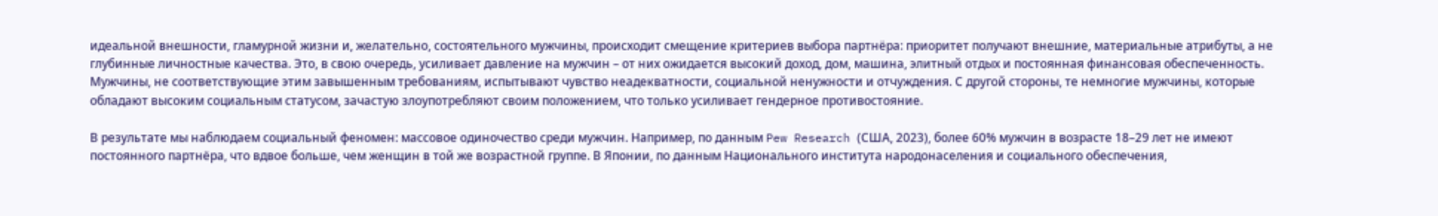идеальной внешности, гламурной жизни и, желательно, состоятельного мужчины, происходит смещение критериев выбора партнёра: приоритет получают внешние, материальные атрибуты, а не глубинные личностные качества. Это, в свою очередь, усиливает давление на мужчин – от них ожидается высокий доход, дом, машина, элитный отдых и постоянная финансовая обеспеченность. Мужчины, не соответствующие этим завышенным требованиям, испытывают чувство неадекватности, социальной ненужности и отчуждения. С другой стороны, те немногие мужчины, которые обладают высоким социальным статусом, зачастую злоупотребляют своим положением, что только усиливает гендерное противостояние.

В результате мы наблюдаем социальный феномен: массовое одиночество среди мужчин. Например, по данным Pew Research (США, 2023), более 60% мужчин в возрасте 18–29 лет не имеют постоянного партнёра, что вдвое больше, чем женщин в той же возрастной группе. В Японии, по данным Национального института народонаселения и социального обеспечения,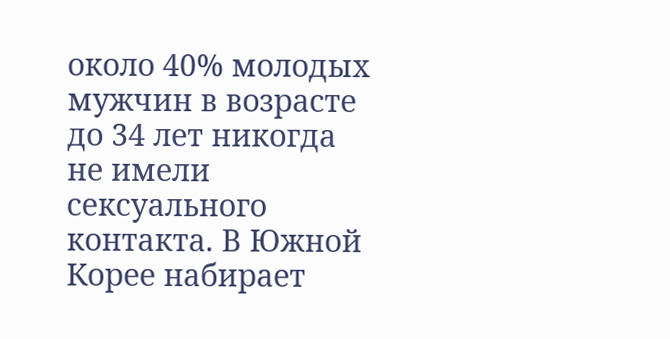около 40% молодых мужчин в возрасте до 34 лет никогда не имели сексуального контакта. В Южной Корее набирает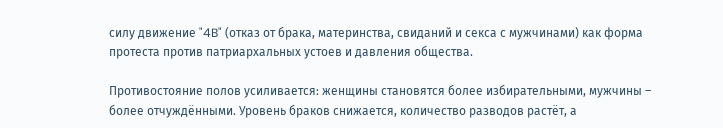силу движение "4B" (отказ от брака, материнства, свиданий и секса с мужчинами) как форма протеста против патриархальных устоев и давления общества.

Противостояние полов усиливается: женщины становятся более избирательными, мужчины – более отчуждёнными. Уровень браков снижается, количество разводов растёт, а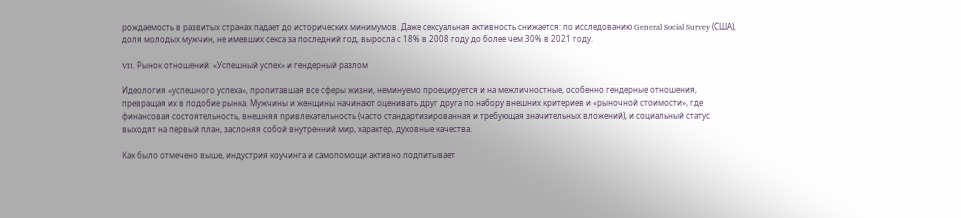рождаемость в развитых странах падает до исторических минимумов. Даже сексуальная активность снижается: по исследованию General Social Survey (США), доля молодых мужчин, не имевших секса за последний год, выросла с 18% в 2008 году до более чем 30% в 2021 году.

VII. Рынок отношений: «Успешный успех» и гендерный разлом

Идеология «успешного успеха», пропитавшая все сферы жизни, неминуемо проецируется и на межличностные, особенно гендерные отношения, превращая их в подобие рынка. Мужчины и женщины начинают оценивать друг друга по набору внешних критериев и «рыночной стоимости», где финансовая состоятельность, внешняя привлекательность (часто стандартизированная и требующая значительных вложений), и социальный статус выходят на первый план, заслоняя собой внутренний мир, характер, духовные качества.

Как было отмечено выше, индустрия коучинга и самопомощи активно подпитывает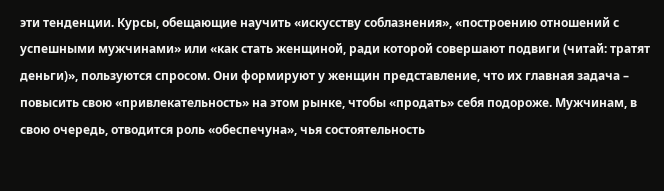эти тенденции. Курсы, обещающие научить «искусству соблазнения», «построению отношений с успешными мужчинами» или «как стать женщиной, ради которой совершают подвиги (читай: тратят деньги)», пользуются спросом. Они формируют у женщин представление, что их главная задача – повысить свою «привлекательность» на этом рынке, чтобы «продать» себя подороже. Мужчинам, в свою очередь, отводится роль «обеспечуна», чья состоятельность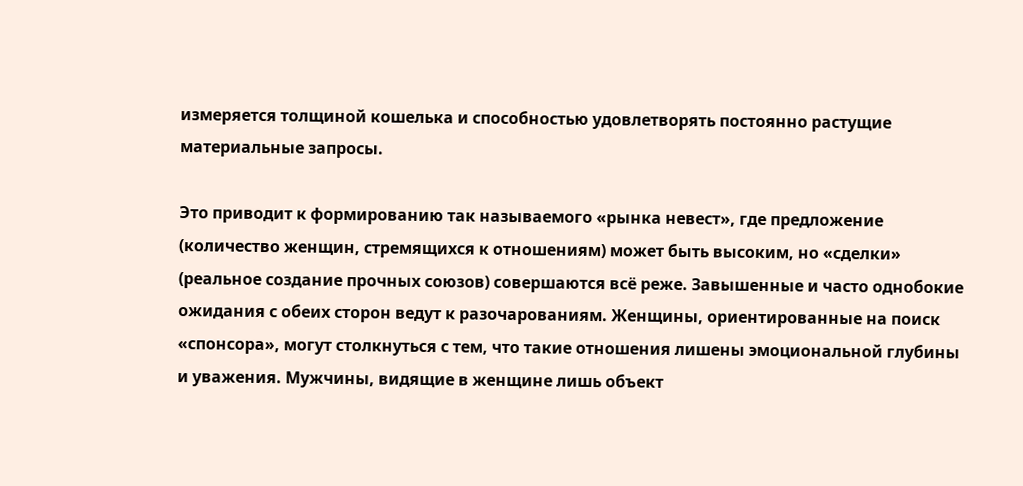измеряется толщиной кошелька и способностью удовлетворять постоянно растущие материальные запросы.

Это приводит к формированию так называемого «рынка невест», где предложение (количество женщин, стремящихся к отношениям) может быть высоким, но «сделки» (реальное создание прочных союзов) совершаются всё реже. Завышенные и часто однобокие ожидания с обеих сторон ведут к разочарованиям. Женщины, ориентированные на поиск «спонсора», могут столкнуться с тем, что такие отношения лишены эмоциональной глубины и уважения. Мужчины, видящие в женщине лишь объект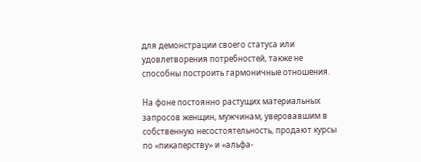для демонстрации своего статуса или удовлетворения потребностей, также не способны построить гармоничные отношения.

На фоне постоянно растущих материальных запросов женщин, мужчинам, уверовавшим в собственную несостоятельность, продают курсы по «пикаперству» и «альфа-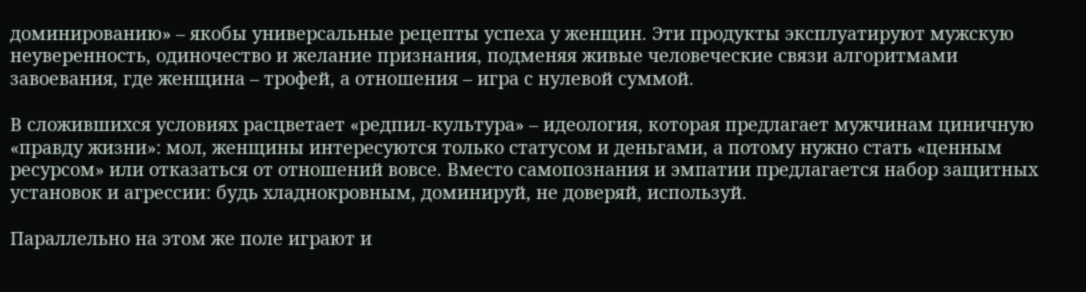доминированию» – якобы универсальные рецепты успеха у женщин. Эти продукты эксплуатируют мужскую неуверенность, одиночество и желание признания, подменяя живые человеческие связи алгоритмами завоевания, где женщина – трофей, а отношения – игра с нулевой суммой.

В сложившихся условиях расцветает «редпил-культура» – идеология, которая предлагает мужчинам циничную «правду жизни»: мол, женщины интересуются только статусом и деньгами, а потому нужно стать «ценным ресурсом» или отказаться от отношений вовсе. Вместо самопознания и эмпатии предлагается набор защитных установок и агрессии: будь хладнокровным, доминируй, не доверяй, используй.

Параллельно на этом же поле играют и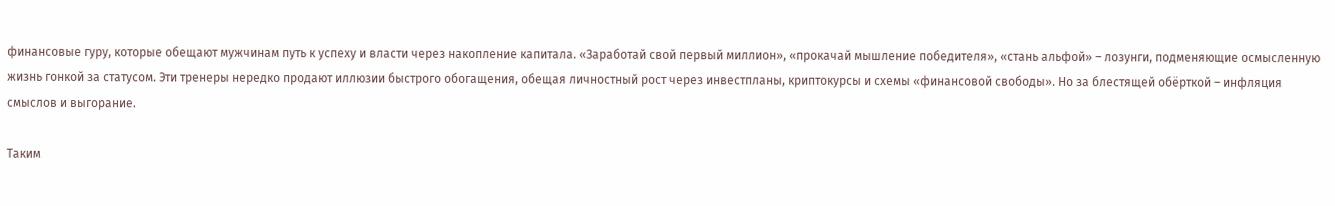финансовые гуру, которые обещают мужчинам путь к успеху и власти через накопление капитала. «Заработай свой первый миллион», «прокачай мышление победителя», «стань альфой» – лозунги, подменяющие осмысленную жизнь гонкой за статусом. Эти тренеры нередко продают иллюзии быстрого обогащения, обещая личностный рост через инвестпланы, криптокурсы и схемы «финансовой свободы». Но за блестящей обёрткой – инфляция смыслов и выгорание.

Таким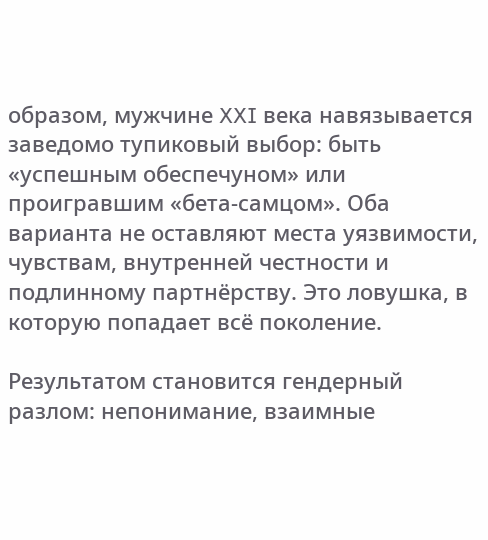образом, мужчине XXI века навязывается заведомо тупиковый выбор: быть «успешным обеспечуном» или проигравшим «бета-самцом». Оба варианта не оставляют места уязвимости, чувствам, внутренней честности и подлинному партнёрству. Это ловушка, в которую попадает всё поколение.

Результатом становится гендерный разлом: непонимание, взаимные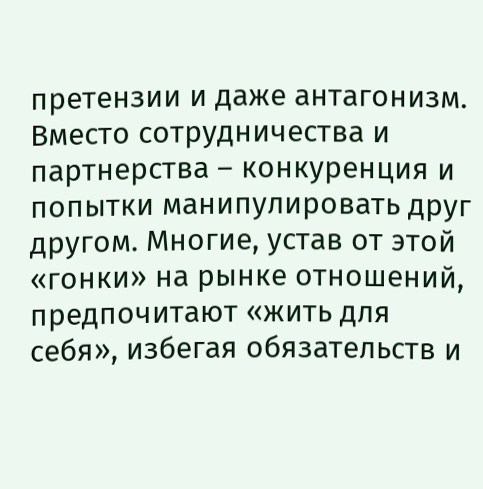претензии и даже антагонизм. Вместо сотрудничества и партнерства – конкуренция и попытки манипулировать друг другом. Многие, устав от этой «гонки» на рынке отношений, предпочитают «жить для себя», избегая обязательств и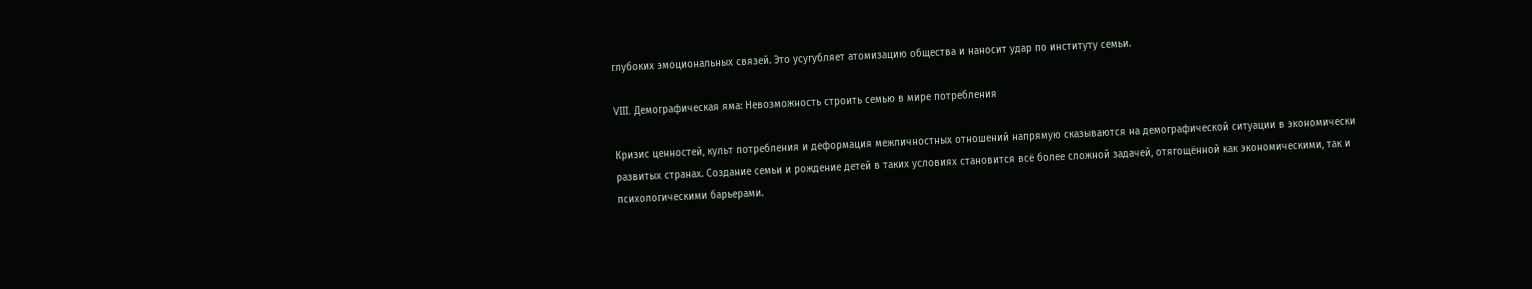глубоких эмоциональных связей. Это усугубляет атомизацию общества и наносит удар по институту семьи.

VIII. Демографическая яма: Невозможность строить семью в мире потребления

Кризис ценностей, культ потребления и деформация межличностных отношений напрямую сказываются на демографической ситуации в экономически развитых странах. Создание семьи и рождение детей в таких условиях становится всё более сложной задачей, отягощённой как экономическими, так и психологическими барьерами.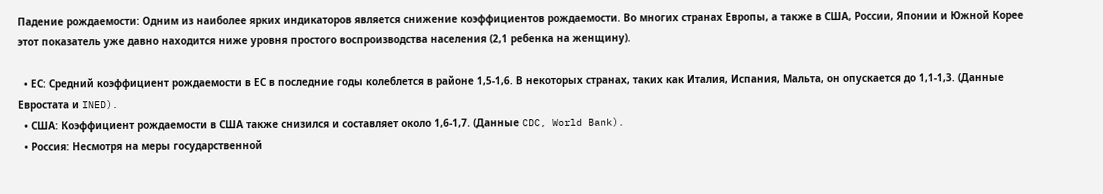Падение рождаемости: Одним из наиболее ярких индикаторов является снижение коэффициентов рождаемости. Во многих странах Европы, а также в США, России, Японии и Южной Корее этот показатель уже давно находится ниже уровня простого воспроизводства населения (2,1 ребенка на женщину).

  • ЕС: Средний коэффициент рождаемости в ЕС в последние годы колеблется в районе 1,5-1,6. В некоторых странах, таких как Италия, Испания, Мальта, он опускается до 1,1-1,3. (Данные Евростата и INED).
  • США: Коэффициент рождаемости в США также снизился и составляет около 1,6-1,7. (Данные CDC, World Bank).
  • Россия: Несмотря на меры государственной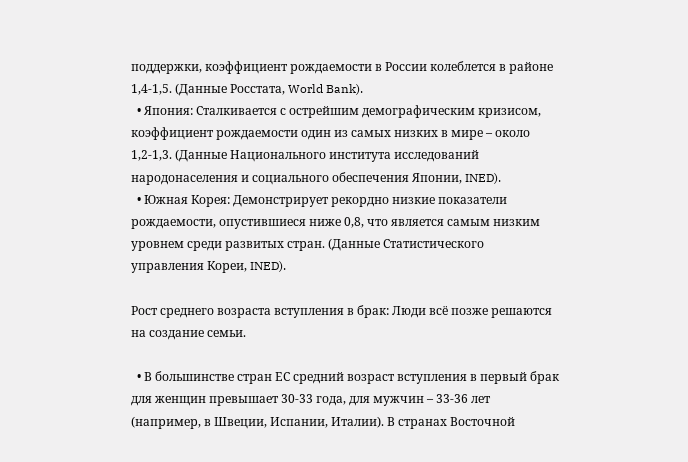поддержки, коэффициент рождаемости в России колеблется в районе 1,4-1,5. (Данные Росстата, World Bank).
  • Япония: Сталкивается с острейшим демографическим кризисом, коэффициент рождаемости один из самых низких в мире – около 1,2-1,3. (Данные Национального института исследований народонаселения и социального обеспечения Японии, INED).
  • Южная Корея: Демонстрирует рекордно низкие показатели рождаемости, опустившиеся ниже 0,8, что является самым низким уровнем среди развитых стран. (Данные Статистического управления Кореи, INED).

Рост среднего возраста вступления в брак: Люди всё позже решаются на создание семьи.

  • В большинстве стран ЕС средний возраст вступления в первый брак для женщин превышает 30-33 года, для мужчин – 33-36 лет (например, в Швеции, Испании, Италии). В странах Восточной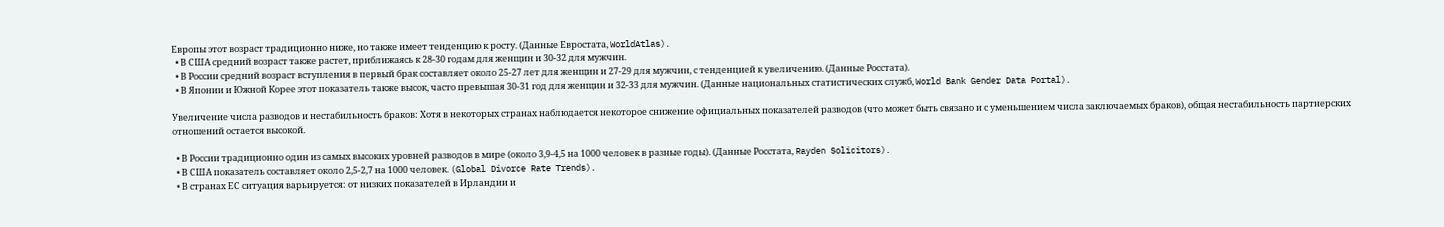Европы этот возраст традиционно ниже, но также имеет тенденцию к росту. (Данные Евростата, WorldAtlas).
  • В США средний возраст также растет, приближаясь к 28-30 годам для женщин и 30-32 для мужчин.
  • В России средний возраст вступления в первый брак составляет около 25-27 лет для женщин и 27-29 для мужчин, с тенденцией к увеличению. (Данные Росстата).
  • В Японии и Южной Корее этот показатель также высок, часто превышая 30-31 год для женщин и 32-33 для мужчин. (Данные национальных статистических служб, World Bank Gender Data Portal).

Увеличение числа разводов и нестабильность браков: Хотя в некоторых странах наблюдается некоторое снижение официальных показателей разводов (что может быть связано и с уменьшением числа заключаемых браков), общая нестабильность партнерских отношений остается высокой.

  • В России традиционно один из самых высоких уровней разводов в мире (около 3,9-4,5 на 1000 человек в разные годы). (Данные Росстата, Rayden Solicitors).
  • В США показатель составляет около 2,5-2,7 на 1000 человек. (Global Divorce Rate Trends).
  • В странах ЕС ситуация варьируется: от низких показателей в Ирландии и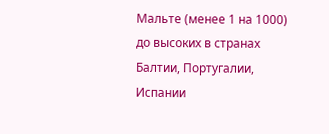Мальте (менее 1 на 1000) до высоких в странах Балтии, Португалии, Испании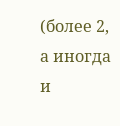(более 2, а иногда и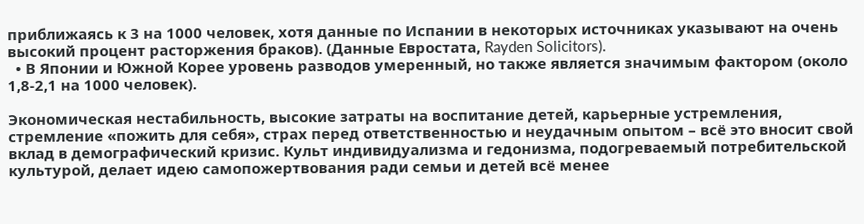приближаясь к 3 на 1000 человек, хотя данные по Испании в некоторых источниках указывают на очень высокий процент расторжения браков). (Данные Евростата, Rayden Solicitors).
  • В Японии и Южной Корее уровень разводов умеренный, но также является значимым фактором (около 1,8-2,1 на 1000 человек).

Экономическая нестабильность, высокие затраты на воспитание детей, карьерные устремления, стремление «пожить для себя», страх перед ответственностью и неудачным опытом – всё это вносит свой вклад в демографический кризис. Культ индивидуализма и гедонизма, подогреваемый потребительской культурой, делает идею самопожертвования ради семьи и детей всё менее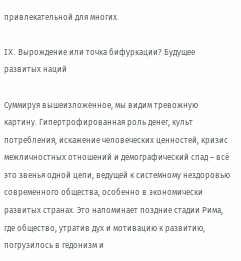привлекательной для многих.

IX. Вырождение или точка бифуркации? Будущее развитых наций

Суммируя вышеизложенное, мы видим тревожную картину. Гипертрофированная роль денег, культ потребления, искажение человеческих ценностей, кризис межличностных отношений и демографический спад – всё это звенья одной цепи, ведущей к системному нездоровью современного общества, особенно в экономически развитых странах. Это напоминает поздние стадии Рима, где общество, утратив дух и мотивацию к развитию, погрузилось в гедонизм и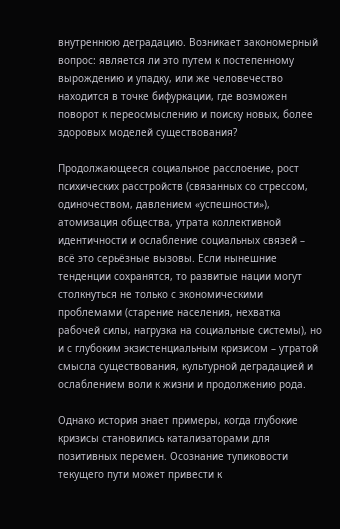внутреннюю деградацию. Возникает закономерный вопрос: является ли это путем к постепенному вырождению и упадку, или же человечество находится в точке бифуркации, где возможен поворот к переосмыслению и поиску новых, более здоровых моделей существования?

Продолжающееся социальное расслоение, рост психических расстройств (связанных со стрессом, одиночеством, давлением «успешности»), атомизация общества, утрата коллективной идентичности и ослабление социальных связей – всё это серьёзные вызовы. Если нынешние тенденции сохранятся, то развитые нации могут столкнуться не только с экономическими проблемами (старение населения, нехватка рабочей силы, нагрузка на социальные системы), но и с глубоким экзистенциальным кризисом – утратой смысла существования, культурной деградацией и ослаблением воли к жизни и продолжению рода.

Однако история знает примеры, когда глубокие кризисы становились катализаторами для позитивных перемен. Осознание тупиковости текущего пути может привести к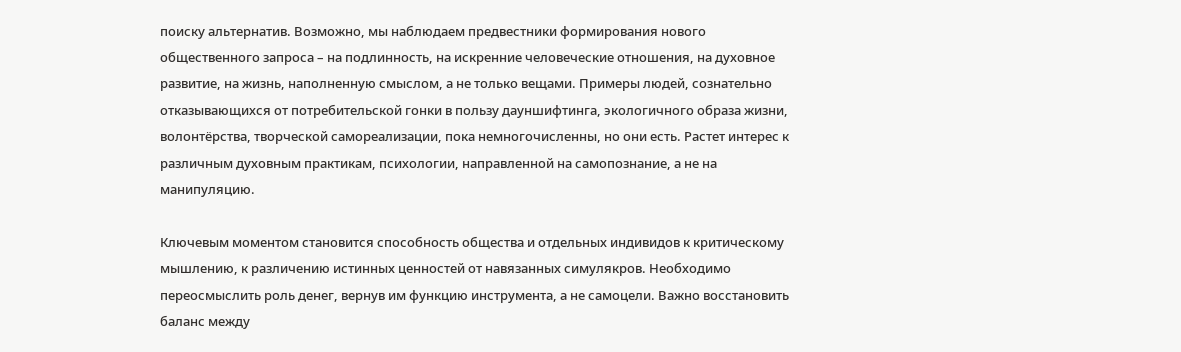поиску альтернатив. Возможно, мы наблюдаем предвестники формирования нового общественного запроса – на подлинность, на искренние человеческие отношения, на духовное развитие, на жизнь, наполненную смыслом, а не только вещами. Примеры людей, сознательно отказывающихся от потребительской гонки в пользу дауншифтинга, экологичного образа жизни, волонтёрства, творческой самореализации, пока немногочисленны, но они есть. Растет интерес к различным духовным практикам, психологии, направленной на самопознание, а не на манипуляцию.

Ключевым моментом становится способность общества и отдельных индивидов к критическому мышлению, к различению истинных ценностей от навязанных симулякров. Необходимо переосмыслить роль денег, вернув им функцию инструмента, а не самоцели. Важно восстановить баланс между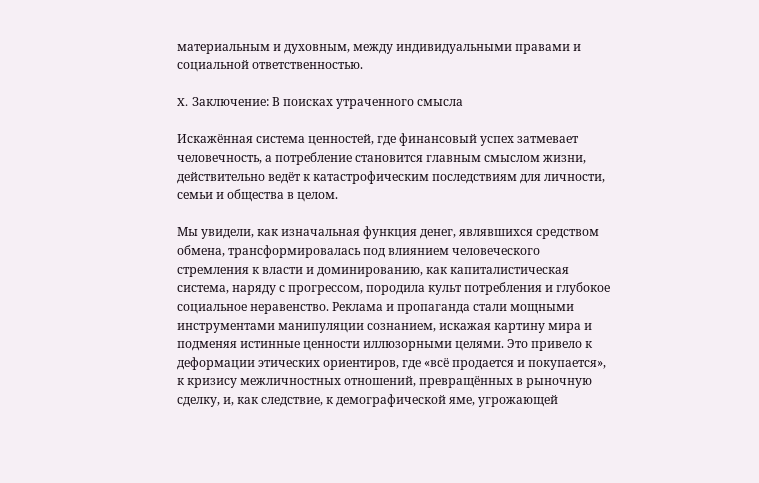материальным и духовным, между индивидуальными правами и социальной ответственностью.

X. Заключение: В поисках утраченного смысла

Искажённая система ценностей, где финансовый успех затмевает человечность, а потребление становится главным смыслом жизни, действительно ведёт к катастрофическим последствиям для личности, семьи и общества в целом.

Мы увидели, как изначальная функция денег, являвшихся средством обмена, трансформировалась под влиянием человеческого стремления к власти и доминированию, как капиталистическая система, наряду с прогрессом, породила культ потребления и глубокое социальное неравенство. Реклама и пропаганда стали мощными инструментами манипуляции сознанием, искажая картину мира и подменяя истинные ценности иллюзорными целями. Это привело к деформации этических ориентиров, где «всё продается и покупается», к кризису межличностных отношений, превращённых в рыночную сделку, и, как следствие, к демографической яме, угрожающей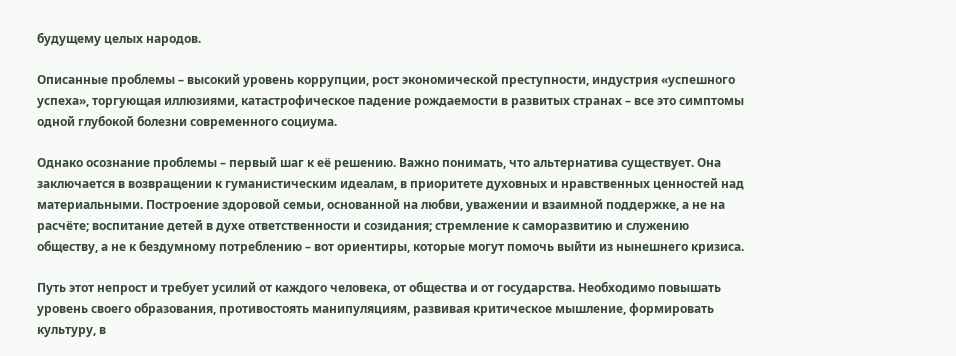будущему целых народов.

Описанные проблемы – высокий уровень коррупции, рост экономической преступности, индустрия «успешного успеха», торгующая иллюзиями, катастрофическое падение рождаемости в развитых странах – все это симптомы одной глубокой болезни современного социума.

Однако осознание проблемы – первый шаг к её решению. Важно понимать, что альтернатива существует. Она заключается в возвращении к гуманистическим идеалам, в приоритете духовных и нравственных ценностей над материальными. Построение здоровой семьи, основанной на любви, уважении и взаимной поддержке, а не на расчёте; воспитание детей в духе ответственности и созидания; стремление к саморазвитию и служению обществу, а не к бездумному потреблению – вот ориентиры, которые могут помочь выйти из нынешнего кризиса.

Путь этот непрост и требует усилий от каждого человека, от общества и от государства. Необходимо повышать уровень своего образования, противостоять манипуляциям, развивая критическое мышление, формировать культуру, в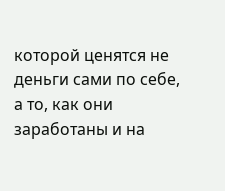которой ценятся не деньги сами по себе, а то, как они заработаны и на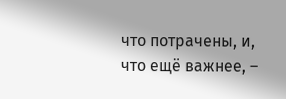что потрачены, и, что ещё важнее, –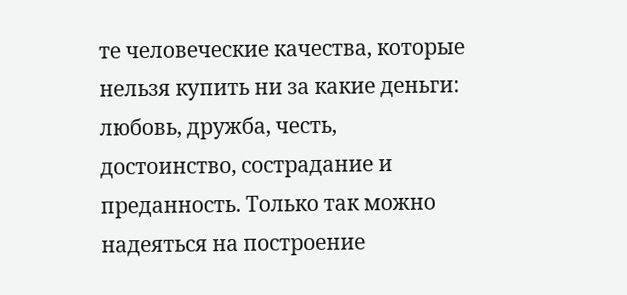те человеческие качества, которые нельзя купить ни за какие деньги: любовь, дружба, честь, достоинство, сострадание и преданность. Только так можно надеяться на построение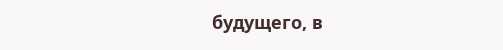будущего, в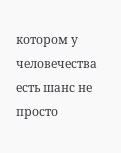котором у человечества есть шанс не просто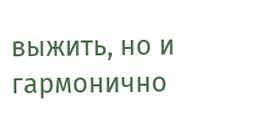выжить, но и гармонично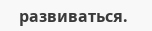развиваться.